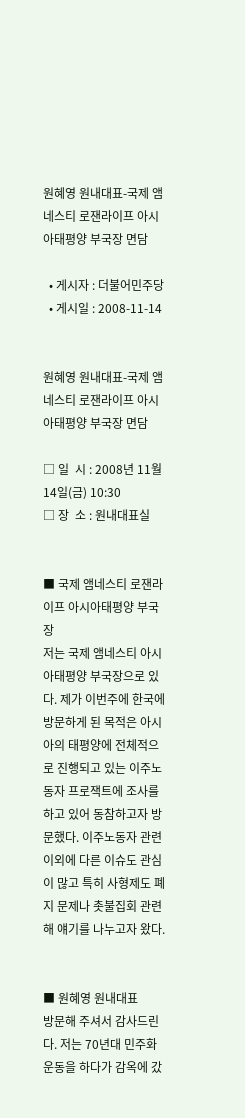원혜영 원내대표-국제 앰네스티 로잰라이프 아시아태평양 부국장 면담

  • 게시자 : 더불어민주당
  • 게시일 : 2008-11-14


원혜영 원내대표-국제 앰네스티 로잰라이프 아시아태평양 부국장 면담

□ 일  시 : 2008년 11월 14일(금) 10:30
□ 장  소 : 원내대표실


■ 국제 앰네스티 로잰라이프 아시아태평양 부국장
저는 국제 앰네스티 아시아태평양 부국장으로 있다. 제가 이번주에 한국에 방문하게 된 목적은 아시아의 태평양에 전체적으로 진행되고 있는 이주노동자 프로잭트에 조사를 하고 있어 동참하고자 방문했다. 이주노동자 관련 이외에 다른 이슈도 관심이 많고 특히 사형제도 폐지 문제나 촛불집회 관련해 얘기를 나누고자 왔다.


■ 원혜영 원내대표
방문해 주셔서 감사드린다. 저는 70년대 민주화 운동을 하다가 감옥에 갔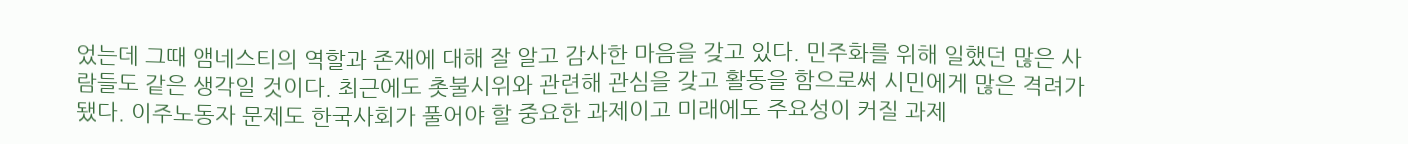었는데 그때 앰네스티의 역할과 존재에 대해 잘 알고 감사한 마음을 갖고 있다. 민주화를 위해 일했던 많은 사람들도 같은 생각일 것이다. 최근에도 촛불시위와 관련해 관심을 갖고 활동을 함으로써 시민에게 많은 격려가 됐다. 이주노동자 문제도 한국사회가 풀어야 할 중요한 과제이고 미래에도 주요성이 커질 과제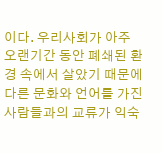이다. 우리사회가 아주 오랜기간 동안 폐쇄된 환경 속에서 살았기 때문에 다른 문화와 언어를 가진 사람들과의 교류가 익숙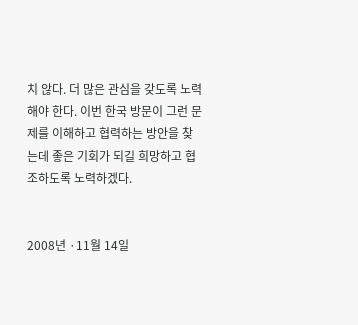치 않다. 더 많은 관심을 갖도록 노력해야 한다. 이번 한국 방문이 그런 문제를 이해하고 협력하는 방안을 찾는데 좋은 기회가 되길 희망하고 협조하도록 노력하겠다.


2008년 ·11월 14일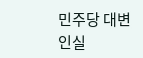민주당 대변인실